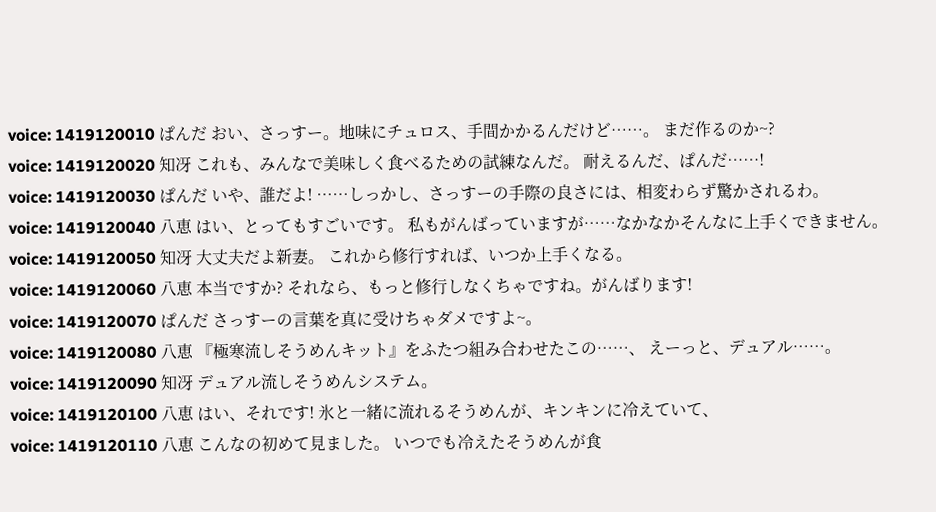voice: 1419120010 ぱんだ おい、さっすー。地味にチュロス、手間かかるんだけど……。 まだ作るのか~?
voice: 1419120020 知冴 これも、みんなで美味しく食べるための試練なんだ。 耐えるんだ、ぱんだ……!
voice: 1419120030 ぱんだ いや、誰だよ! ……しっかし、さっすーの手際の良さには、相変わらず驚かされるわ。
voice: 1419120040 八恵 はい、とってもすごいです。 私もがんばっていますが……なかなかそんなに上手くできません。
voice: 1419120050 知冴 大丈夫だよ新妻。 これから修行すれば、いつか上手くなる。
voice: 1419120060 八恵 本当ですか? それなら、もっと修行しなくちゃですね。がんばります!
voice: 1419120070 ぱんだ さっすーの言葉を真に受けちゃダメですよ~。
voice: 1419120080 八恵 『極寒流しそうめんキット』をふたつ組み合わせたこの……、 えーっと、デュアル……。
voice: 1419120090 知冴 デュアル流しそうめんシステム。
voice: 1419120100 八恵 はい、それです! 氷と一緒に流れるそうめんが、キンキンに冷えていて、
voice: 1419120110 八恵 こんなの初めて見ました。 いつでも冷えたそうめんが食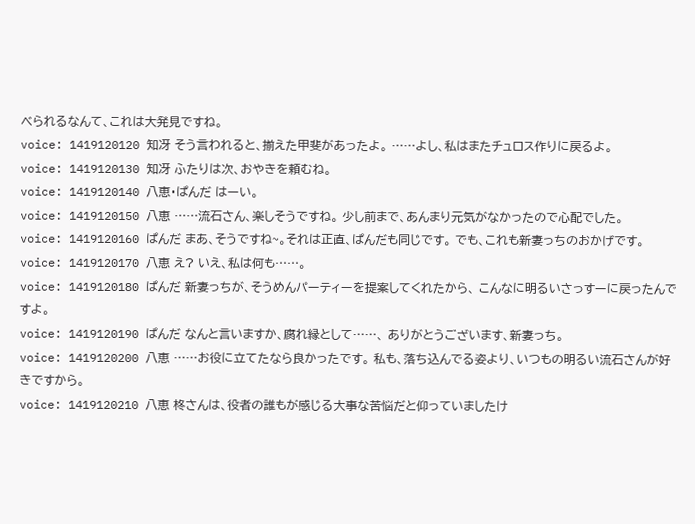べられるなんて、これは大発見ですね。
voice: 1419120120 知冴 そう言われると、揃えた甲斐があったよ。 ……よし、私はまたチュロス作りに戻るよ。
voice: 1419120130 知冴 ふたりは次、おやきを頼むね。
voice: 1419120140 八恵・ぱんだ はーい。
voice: 1419120150 八恵 ……流石さん、楽しそうですね。 少し前まで、あんまり元気がなかったので心配でした。
voice: 1419120160 ぱんだ まあ、そうですね~。それは正直、ぱんだも同じです。 でも、これも新妻っちのおかげです。
voice: 1419120170 八恵 え? いえ、私は何も……。
voice: 1419120180 ぱんだ 新妻っちが、そうめんパーティーを提案してくれたから、 こんなに明るいさっすーに戻ったんですよ。
voice: 1419120190 ぱんだ なんと言いますか、腐れ縁として……、 ありがとうございます、新妻っち。
voice: 1419120200 八恵 ……お役に立てたなら良かったです。 私も、落ち込んでる姿より、いつもの明るい流石さんが好きですから。
voice: 1419120210 八恵 柊さんは、役者の誰もが感じる大事な苦悩だと仰っていましたけ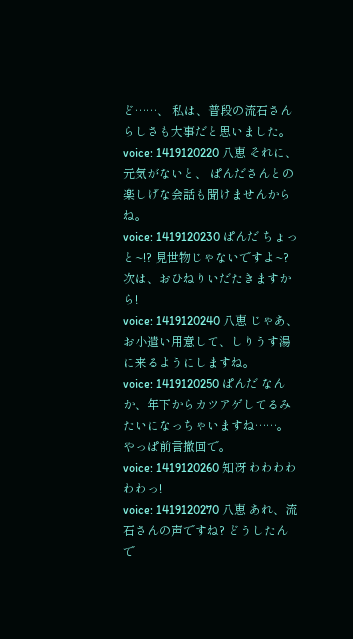ど……、 私は、普段の流石さんらしさも大事だと思いました。
voice: 1419120220 八恵 それに、元気がないと、 ぱんださんとの楽しげな会話も聞けませんからね。
voice: 1419120230 ぱんだ ちょっと~!? 見世物じゃないですよ~? 次は、おひねりいだたきますから!
voice: 1419120240 八恵 じゃあ、お小遣い用意して、しりうす湯に来るようにしますね。
voice: 1419120250 ぱんだ なんか、年下からカツアゲしてるみたいになっちゃいますね……。 やっぱ前言撤回で。
voice: 1419120260 知冴 わわわわわわっ!
voice: 1419120270 八恵 あれ、流石さんの声ですね? どうしたんで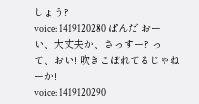しょう?
voice: 1419120280 ぱんだ おーい、大丈夫か、さっすー? って、おい! 吹きこぼれてるじゃねーか!
voice: 1419120290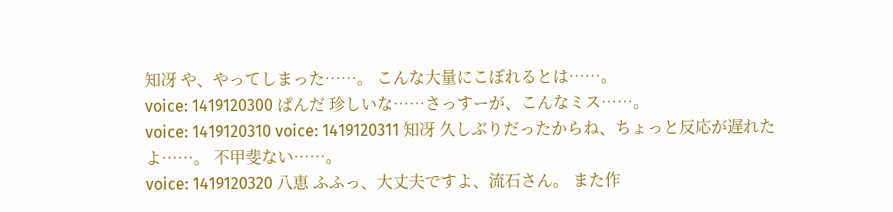知冴 や、やってしまった……。 こんな大量にこぼれるとは……。
voice: 1419120300 ぱんだ 珍しいな……さっすーが、こんなミス……。
voice: 1419120310 voice: 1419120311 知冴 久しぶりだったからね、ちょっと反応が遅れたよ……。 不甲斐ない……。
voice: 1419120320 八恵 ふふっ、大丈夫ですよ、流石さん。 また作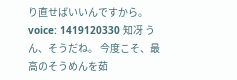り直せばいいんですから。
voice: 1419120330 知冴 うん、そうだね。 今度こそ、最高のそうめんを茹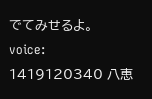でてみせるよ。
voice: 1419120340 八恵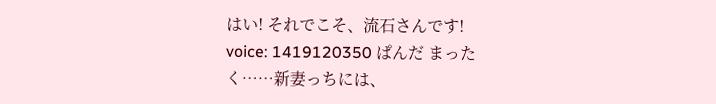はい! それでこそ、流石さんです!
voice: 1419120350 ぱんだ まったく……新妻っちには、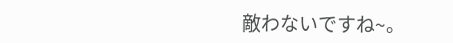敵わないですね~。